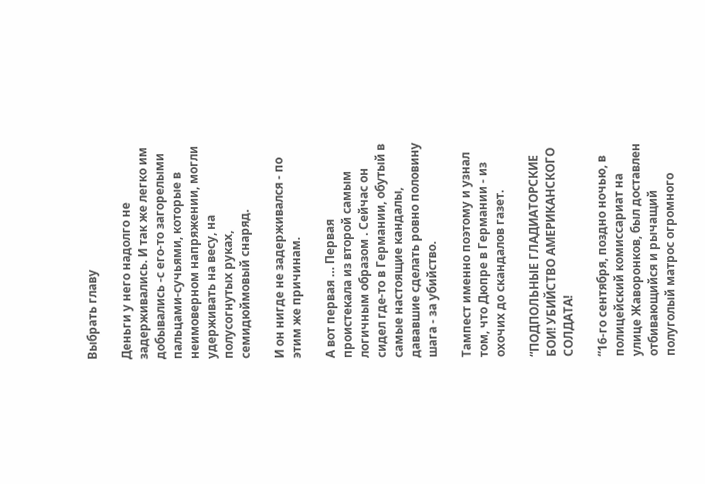Выбрать главу

Деньги у него надолго не задерживались. И так же легко им добывались -с его-то загорелыми пальцами-сучьями, которые в неимоверном напряжении, могли удерживать на весу, на полусогнутых руках, семидюймовый снаряд.

И он нигде не задерживался - по этим же причинам.

А вот первая … Первая проистекала из второй самым логичным образом . Сейчас он сидел где-то в Германии, обутый в самые настоящие кандалы, дававшие сделать ровно половину шага - за убийство.

Тампест именно поэтому и узнал том, что Дюпре в Германии - из охочих до скандалов газет.

“ПОДПОЛЬНЫЕ ГЛАДИАТОРСКИЕ БОИ! УБИЙСТВО АМЕРИКАНСКОГО СОЛДАТА!

“16-го сентября, поздно ночью, в полицейский комиссариат на улице Жаворонков, был доставлен отбивающийся и рычащий полуголый матрос огромного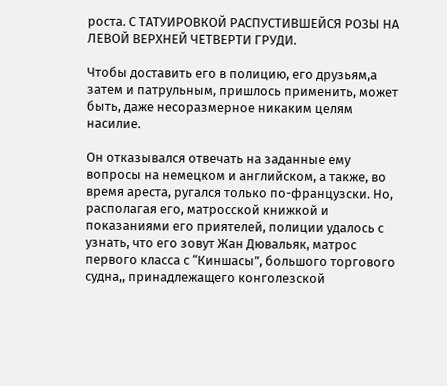роста. С ТАТУИРОВКОЙ РАСПУСТИВШЕЙСЯ РОЗЫ НА ЛЕВОЙ ВЕРХНЕЙ ЧЕТВЕРТИ ГРУДИ.

Чтобы доставить его в полицию, его друзьям,а затем и патрульным, пришлось применить, может быть, даже несоразмерное никаким целям насилие.

Он отказывался отвечать на заданные ему вопросы на немецком и английском, а также, во время ареста, ругался только по-французски. Но, располагая его, матросской книжкой и показаниями его приятелей, полиции удалось с узнать, что его зовут Жан Дювальяк, матрос первого класса с “Киншасы”, большого торгового судна,, принадлежащего конголезской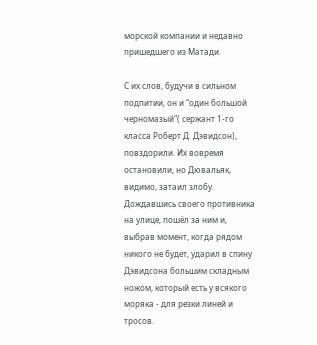морской компании и недавно пришедшего из Матади.

С их слов, будучи в сильном подпитии, он и “один большой черномазый”( сержант 1-го класса Роберт Д. Дэвидсон), повздорили. Их вовремя остановили, но Дювальяк, видимо, затаил злобу. Дождавшись своего противника на улице, пошёл за ним и, выбрав момент, когда рядом никого не будет, ударил в спину Дэвидсона большим складным ножом, который есть у всякого моряка - для резки линей и тросов.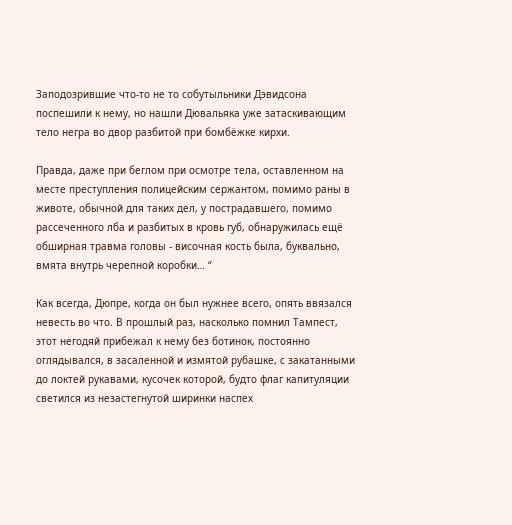Заподозрившие что-то не то собутыльники Дэвидсона поспешили к нему, но нашли Дювальяка уже затаскивающим тело негра во двор разбитой при бомбёжке кирхи.

Правда, даже при беглом при осмотре тела, оставленном на месте преступления полицейским сержантом, помимо раны в животе, обычной для таких дел, у пострадавшего, помимо рассеченного лба и разбитых в кровь губ, обнаружилась ещё обширная травма головы - височная кость была, буквально, вмята внутрь черепной коробки… “

Как всегда, Дюпре, когда он был нужнее всего, опять ввязался невесть во что. В прошлый раз, насколько помнил Тампест, этот негодяй прибежал к нему без ботинок, постоянно оглядывался, в засаленной и измятой рубашке, с закатанными до локтей рукавами, кусочек которой, будто флаг капитуляции светился из незастегнутой ширинки наспех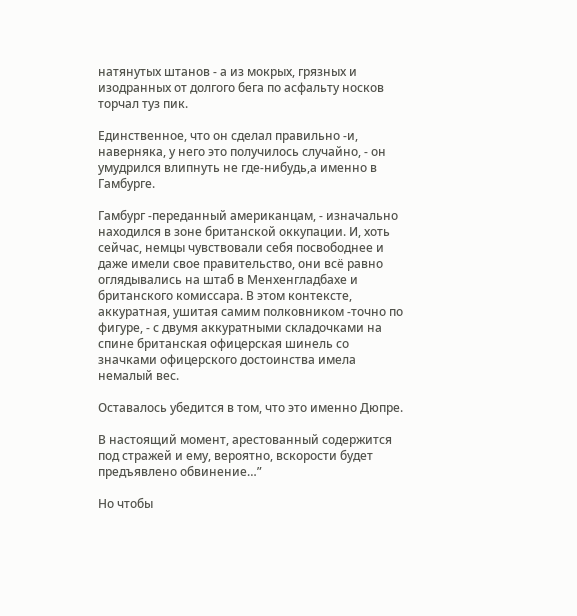натянутых штанов - а из мокрых, грязных и изодранных от долгого бега по асфальту носков торчал туз пик.

Единственное, что он сделал правильно -и, наверняка, у него это получилось случайно, - он умудрился влипнуть не где-нибудь,а именно в Гамбурге.

Гамбург -переданный американцам, - изначально находился в зоне британской оккупации. И, хоть сейчас, немцы чувствовали себя посвободнее и даже имели свое правительство, они всё равно оглядывались на штаб в Менхенгладбахе и британского комиссара. В этом контексте, аккуратная, ушитая самим полковником -точно по фигуре, - с двумя аккуратными складочками на спине британская офицерская шинель со значками офицерского достоинства имела немалый вес.

Оставалось убедится в том, что это именно Дюпре.

В настоящий момент, арестованный содержится под стражей и ему, вероятно, вскорости будет предъявлено обвинение…”

Но чтобы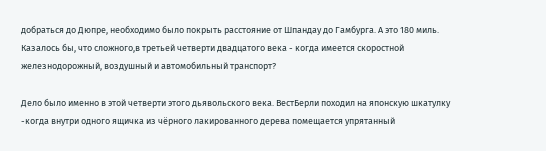добраться до Дюпре, необходимо было покрыть расстояние от Шпандау до Гамбурга. А это 180 миль. Казалось бы, что сложного,в третьей четверти двадцатого века - когда имеется скоростной железнодорожный, воздушный и автомобильный транспорт?

Дело было именно в этой четверти этого дьявольского века. ВестБерли походил на японскую шкатулку -когда внутри одного ящичка из чёрного лакированного дерева помещается упрятанный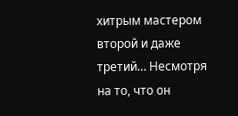хитрым мастером второй и даже третий… Несмотря на то, что он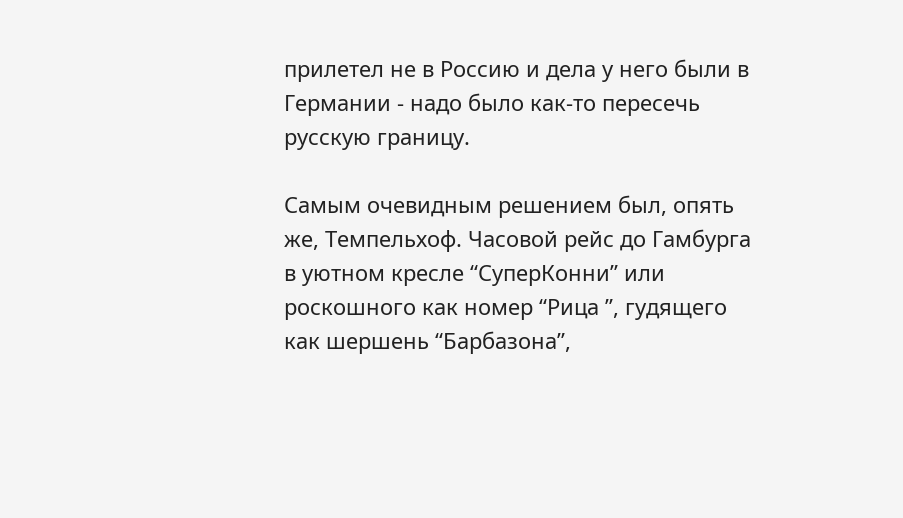прилетел не в Россию и дела у него были в Германии - надо было как-то пересечь русскую границу.

Самым очевидным решением был, опять же, Темпельхоф. Часовой рейс до Гамбурга в уютном кресле “СуперКонни” или роскошного как номер “Рица ”, гудящего как шершень “Барбазона”,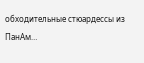обходительные стюардессы из ПанАм…